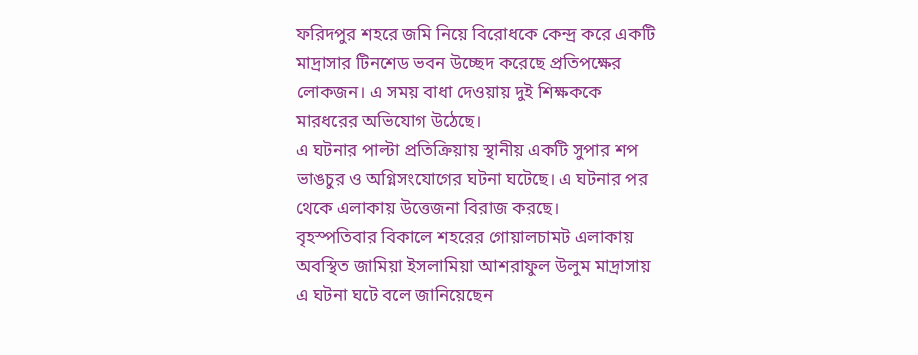ফরিদপুর শহরে জমি নিয়ে বিরোধকে কেন্দ্র করে একটি মাদ্রাসার টিনশেড ভবন উচ্ছেদ করেছে প্রতিপক্ষের লোকজন। এ সময় বাধা দেওয়ায় দুই শিক্ষককে মারধরের অভিযোগ উঠেছে।
এ ঘটনার পাল্টা প্রতিক্রিয়ায় স্থানীয় একটি সুপার শপ ভাঙচুর ও অগ্নিসংযোগের ঘটনা ঘটেছে। এ ঘটনার পর থেকে এলাকায় উত্তেজনা বিরাজ করছে।
বৃহস্পতিবার বিকালে শহরের গোয়ালচামট এলাকায় অবস্থিত জামিয়া ইসলামিয়া আশরাফুল উলুম মাদ্রাসায় এ ঘটনা ঘটে বলে জানিয়েছেন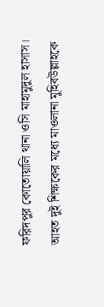ফরিদপুর কোতোয়ালি থানা ওসি মাহামুদুল হাসাস।
আহত দুই শিক্ষকের মধ্যে মাওলানা মুহিবউল্লাহকে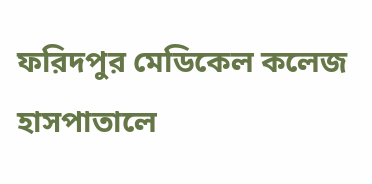ফরিদপুর মেডিকেল কলেজ হাসপাতালে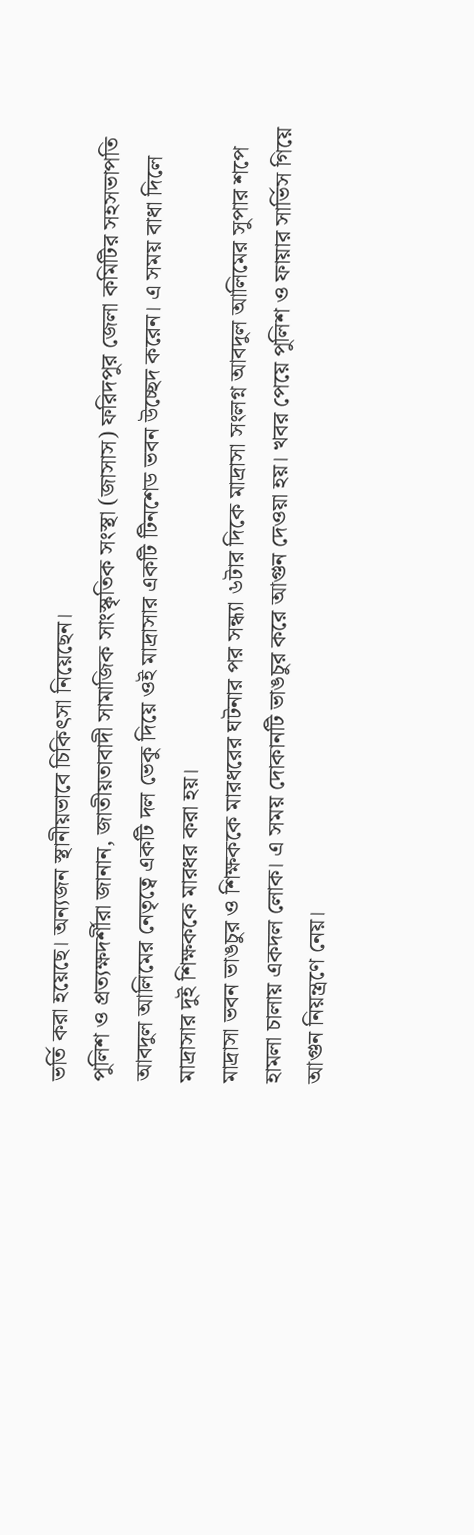ভর্তি করা হয়েছে। অন্যজন স্থানীয়ভাবে চিকিৎসা নিয়েছেন।
পুলিশ ও প্রত্যক্ষদর্শীরা জানান, জাতীয়তাবাদী সামাজিক সাংস্কৃতিক সংস্থা (জাসাস) ফরিদপুর জেলা কমিটির সহসভাপতি আবদুল আলিমের নেতৃত্বে একটি দল ভেকু দিয়ে ওই মাদ্রাসার একটি টিনশেড ভবন উচ্ছেদ করেন। এ সময় বাধা দিলে মাদ্রাসার দুই শিক্ষককে মারধর করা হয়।
মাদ্রাসা ভবন ভাঙচুর ও শিক্ষককে মারধরের ঘটনার পর সন্ধ্যা ৬টার দিকে মাদ্রাসা সংলগ্ন আবদুল আলিমের সুপার শপে হামলা চালায় একদল লোক। এ সময় দোকানটি ভাঙচুর করে আগুন দেওয়া হয়। খবর পেয়ে পুলিশ ও ফায়ার সার্ভিস গিয়ে আগুন নিয়ন্ত্রণে নেয়।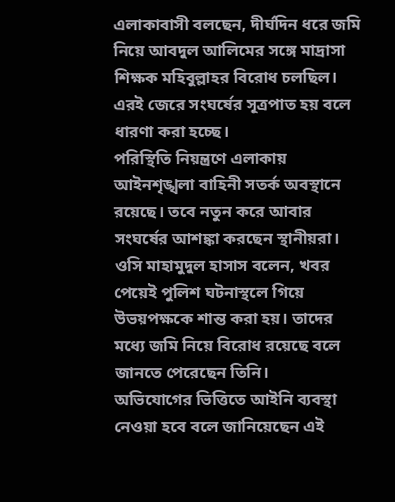এলাকাবাসী বলছেন, দীর্ঘদিন ধরে জমি নিয়ে আবদুল আলিমের সঙ্গে মাদ্রাসা শিক্ষক মহিবুল্লাহর বিরোধ চলছিল। এরই জেরে সংঘর্ষের সূত্রপাত হয় বলে ধারণা করা হচ্ছে।
পরিস্থিতি নিয়ন্ত্রণে এলাকায় আইনশৃঙ্খলা বাহিনী সতর্ক অবস্থানে রয়েছে। তবে নতুন করে আবার সংঘর্ষের আশঙ্কা করছেন স্থানীয়রা।
ওসি মাহামুদুল হাসাস বলেন, খবর পেয়েই পুলিশ ঘটনাস্থলে গিয়ে উভয়পক্ষকে শান্ত করা হয়। তাদের মধ্যে জমি নিয়ে বিরোধ রয়েছে বলে জানতে পেরেছেন তিনি।
অভিযোগের ভিত্তিতে আইনি ব্যবস্থা নেওয়া হবে বলে জানিয়েছেন এই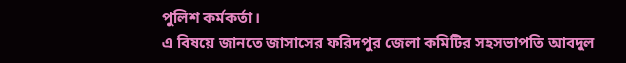পুলিশ কর্মকর্তা।
এ বিষয়ে জানতে জাসাসের ফরিদপুর জেলা কমিটির সহসভাপতি আবদুল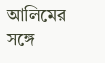আলিমের সঙ্গে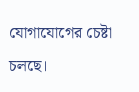যোগাযোগের চেষ্টা চলছে।